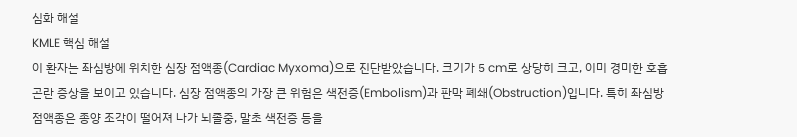심화 해설
KMLE 핵심 해설
이 환자는 좌심방에 위치한 심장 점액종(Cardiac Myxoma)으로 진단받았습니다. 크기가 5 cm로 상당히 크고, 이미 경미한 호흡곤란 증상을 보이고 있습니다. 심장 점액종의 가장 큰 위험은 색전증(Embolism)과 판막 폐쇄(Obstruction)입니다. 특히 좌심방 점액종은 종양 조각이 떨어져 나가 뇌졸중, 말초 색전증 등을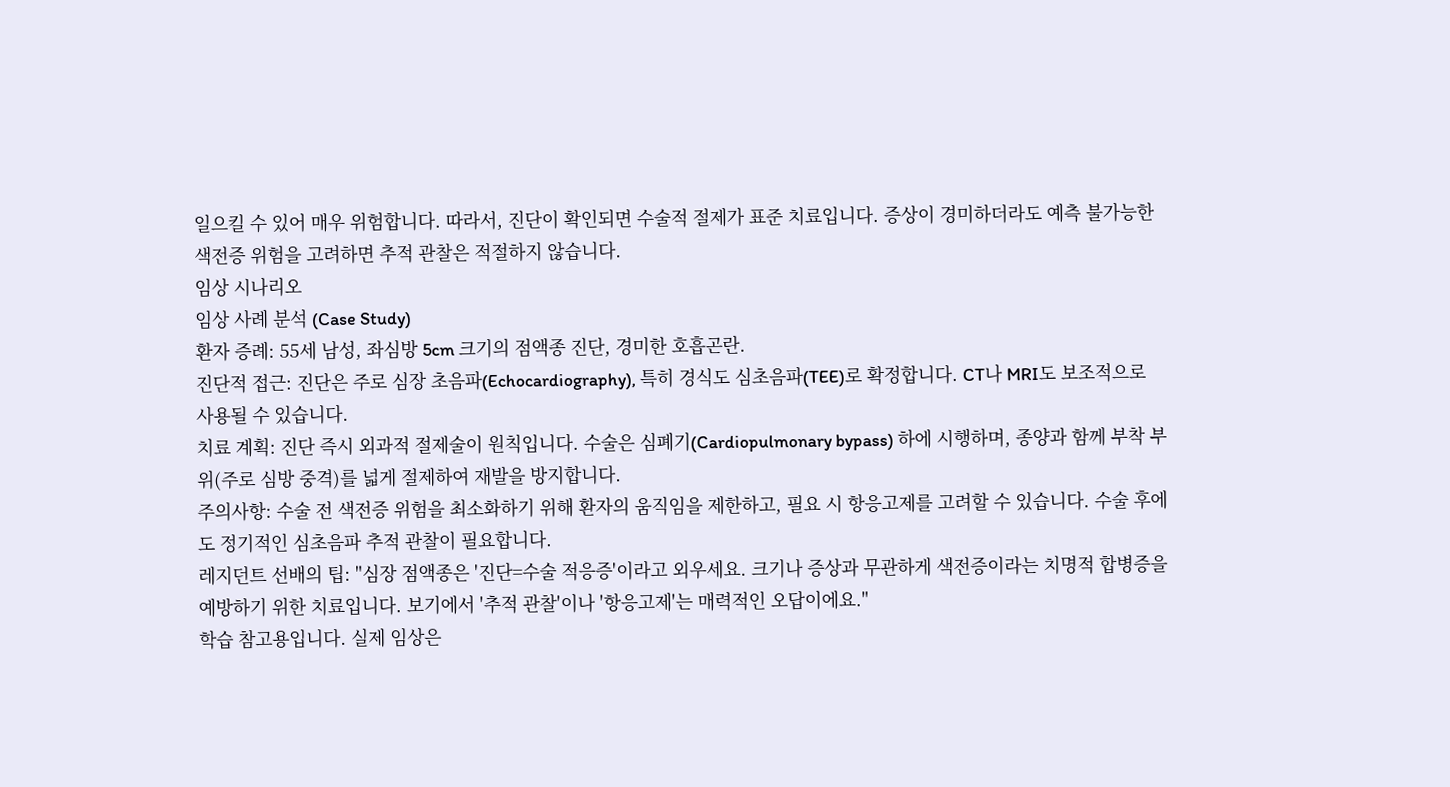일으킬 수 있어 매우 위험합니다. 따라서, 진단이 확인되면 수술적 절제가 표준 치료입니다. 증상이 경미하더라도 예측 불가능한 색전증 위험을 고려하면 추적 관찰은 적절하지 않습니다.
임상 시나리오
임상 사례 분석 (Case Study)
환자 증례: 55세 남성, 좌심방 5cm 크기의 점액종 진단, 경미한 호흡곤란.
진단적 접근: 진단은 주로 심장 초음파(Echocardiography), 특히 경식도 심초음파(TEE)로 확정합니다. CT나 MRI도 보조적으로 사용될 수 있습니다.
치료 계획: 진단 즉시 외과적 절제술이 원칙입니다. 수술은 심폐기(Cardiopulmonary bypass) 하에 시행하며, 종양과 함께 부착 부위(주로 심방 중격)를 넓게 절제하여 재발을 방지합니다.
주의사항: 수술 전 색전증 위험을 최소화하기 위해 환자의 움직임을 제한하고, 필요 시 항응고제를 고려할 수 있습니다. 수술 후에도 정기적인 심초음파 추적 관찰이 필요합니다.
레지던트 선배의 팁: "심장 점액종은 '진단=수술 적응증'이라고 외우세요. 크기나 증상과 무관하게 색전증이라는 치명적 합병증을 예방하기 위한 치료입니다. 보기에서 '추적 관찰'이나 '항응고제'는 매력적인 오답이에요."
학습 참고용입니다. 실제 임상은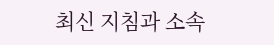최신 지침과 소속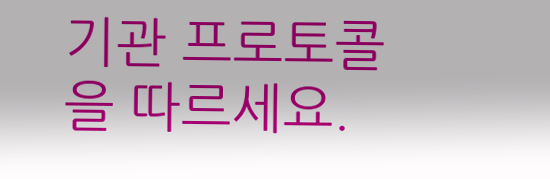기관 프로토콜을 따르세요.